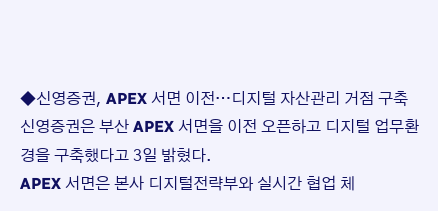◆신영증권, APEX 서면 이전…디지털 자산관리 거점 구축
신영증권은 부산 APEX 서면을 이전 오픈하고 디지털 업무환경을 구축했다고 3일 밝혔다.
APEX 서면은 본사 디지털전략부와 실시간 협업 체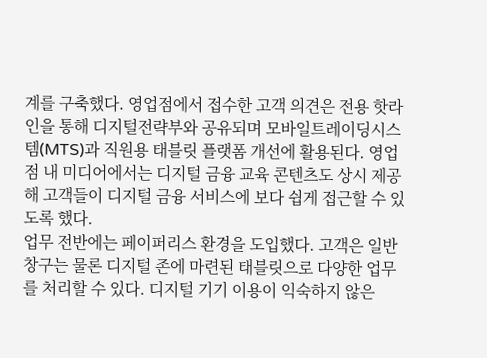계를 구축했다. 영업점에서 접수한 고객 의견은 전용 핫라인을 통해 디지털전략부와 공유되며 모바일트레이딩시스템(MTS)과 직원용 태블릿 플랫폼 개선에 활용된다. 영업점 내 미디어에서는 디지털 금융 교육 콘텐츠도 상시 제공해 고객들이 디지털 금융 서비스에 보다 쉽게 접근할 수 있도록 했다.
업무 전반에는 페이퍼리스 환경을 도입했다. 고객은 일반 창구는 물론 디지털 존에 마련된 태블릿으로 다양한 업무를 처리할 수 있다. 디지털 기기 이용이 익숙하지 않은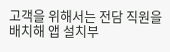고객을 위해서는 전담 직원을 배치해 앱 설치부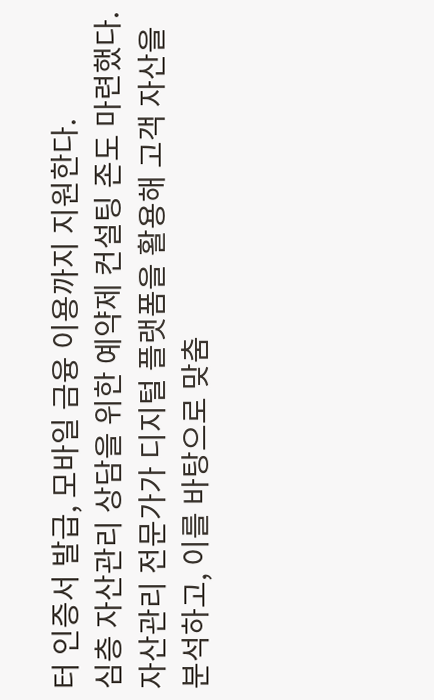터 인증서 발급, 모바일 금융 이용까지 지원한다.
심층 자산관리 상담을 위한 예약제 컨설팅 존도 마련했다. 자산관리 전문가가 디지털 플랫폼을 활용해 고객 자산을 분석하고, 이를 바탕으로 맞춤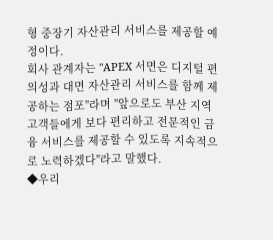형 중장기 자산관리 서비스를 제공할 예정이다.
회사 관계자는 "APEX 서면은 디지털 편의성과 대면 자산관리 서비스를 함께 제공하는 점포"라며 "앞으로도 부산 지역 고객들에게 보다 편리하고 전문적인 금융 서비스를 제공할 수 있도록 지속적으로 노력하겠다"라고 말했다.
◆우리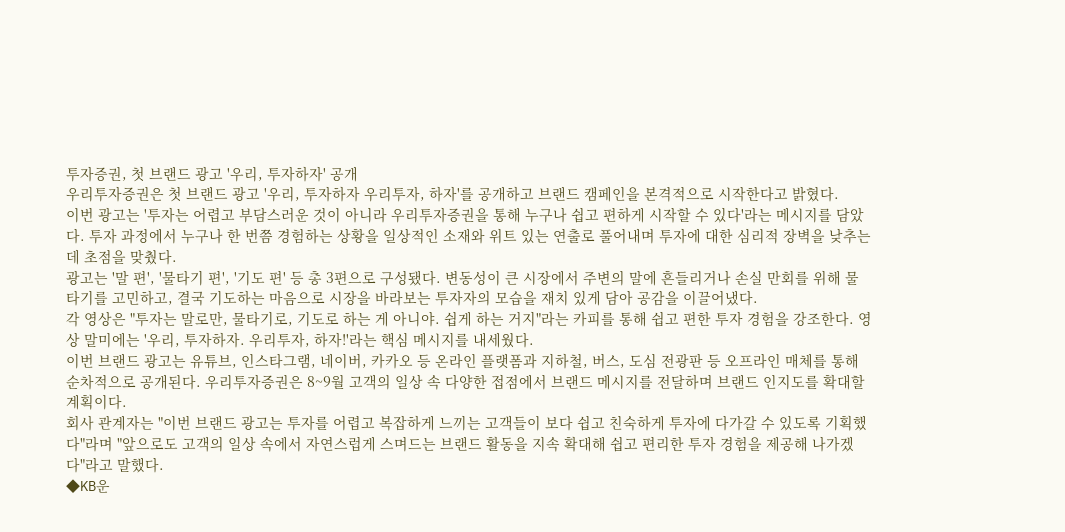투자증권, 첫 브랜드 광고 '우리, 투자하자' 공개
우리투자증권은 첫 브랜드 광고 '우리, 투자하자 우리투자, 하자'를 공개하고 브랜드 캠페인을 본격적으로 시작한다고 밝혔다.
이번 광고는 '투자는 어렵고 부담스러운 것이 아니라 우리투자증권을 통해 누구나 쉽고 편하게 시작할 수 있다'라는 메시지를 담았다. 투자 과정에서 누구나 한 번쯤 경험하는 상황을 일상적인 소재와 위트 있는 연출로 풀어내며 투자에 대한 심리적 장벽을 낮추는 데 초점을 맞췄다.
광고는 '말 편', '물타기 편', '기도 편' 등 총 3편으로 구성됐다. 변동성이 큰 시장에서 주변의 말에 흔들리거나 손실 만회를 위해 물타기를 고민하고, 결국 기도하는 마음으로 시장을 바라보는 투자자의 모습을 재치 있게 담아 공감을 이끌어냈다.
각 영상은 "투자는 말로만, 물타기로, 기도로 하는 게 아니야. 쉽게 하는 거지"라는 카피를 통해 쉽고 편한 투자 경험을 강조한다. 영상 말미에는 '우리, 투자하자. 우리투자, 하자!'라는 핵심 메시지를 내세웠다.
이번 브랜드 광고는 유튜브, 인스타그램, 네이버, 카카오 등 온라인 플랫폼과 지하철, 버스, 도심 전광판 등 오프라인 매체를 통해 순차적으로 공개된다. 우리투자증권은 8~9월 고객의 일상 속 다양한 접점에서 브랜드 메시지를 전달하며 브랜드 인지도를 확대할 계획이다.
회사 관계자는 "이번 브랜드 광고는 투자를 어렵고 복잡하게 느끼는 고객들이 보다 쉽고 친숙하게 투자에 다가갈 수 있도록 기획했다"라며 "앞으로도 고객의 일상 속에서 자연스럽게 스며드는 브랜드 활동을 지속 확대해 쉽고 편리한 투자 경험을 제공해 나가겠다"라고 말했다.
◆KB운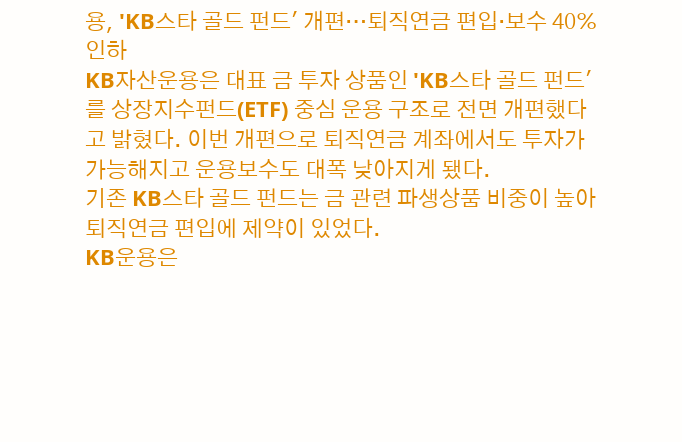용, 'KB스타 골드 펀드' 개편…퇴직연금 편입·보수 40% 인하
KB자산운용은 대표 금 투자 상품인 'KB스타 골드 펀드'를 상장지수펀드(ETF) 중심 운용 구조로 전면 개편했다고 밝혔다. 이번 개편으로 퇴직연금 계좌에서도 투자가 가능해지고 운용보수도 대폭 낮아지게 됐다.
기존 KB스타 골드 펀드는 금 관련 파생상품 비중이 높아 퇴직연금 편입에 제약이 있었다.
KB운용은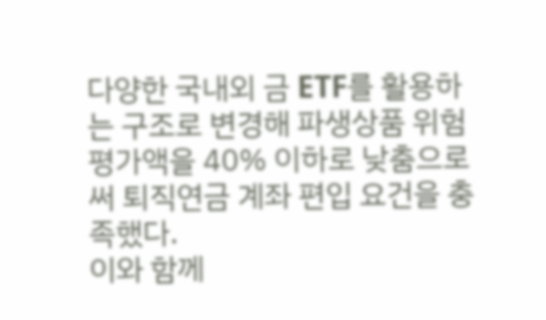다양한 국내외 금 ETF를 활용하는 구조로 변경해 파생상품 위험평가액을 40% 이하로 낮춤으로써 퇴직연금 계좌 편입 요건을 충족했다.
이와 함께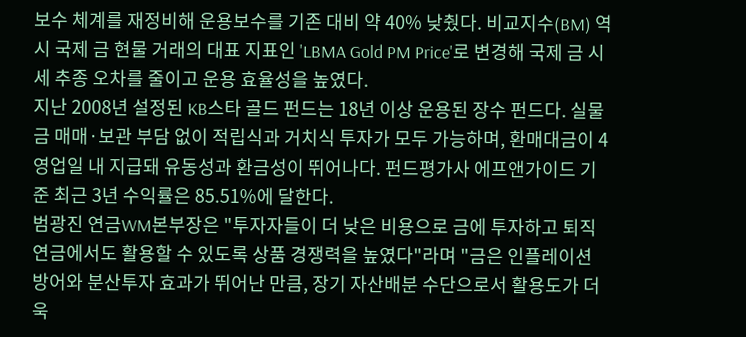보수 체계를 재정비해 운용보수를 기존 대비 약 40% 낮췄다. 비교지수(BM) 역시 국제 금 현물 거래의 대표 지표인 'LBMA Gold PM Price'로 변경해 국제 금 시세 추종 오차를 줄이고 운용 효율성을 높였다.
지난 2008년 설정된 KB스타 골드 펀드는 18년 이상 운용된 장수 펀드다. 실물 금 매매·보관 부담 없이 적립식과 거치식 투자가 모두 가능하며, 환매대금이 4영업일 내 지급돼 유동성과 환금성이 뛰어나다. 펀드평가사 에프앤가이드 기준 최근 3년 수익률은 85.51%에 달한다.
범광진 연금WM본부장은 "투자자들이 더 낮은 비용으로 금에 투자하고 퇴직연금에서도 활용할 수 있도록 상품 경쟁력을 높였다"라며 "금은 인플레이션 방어와 분산투자 효과가 뛰어난 만큼, 장기 자산배분 수단으로서 활용도가 더욱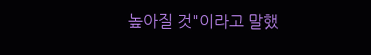높아질 것"이라고 말했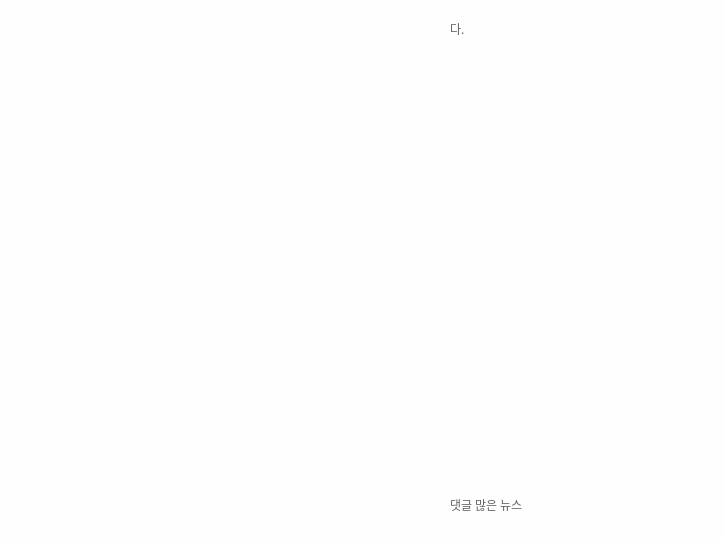다.

































댓글 많은 뉴스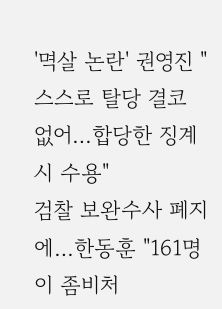'멱살 논란' 권영진 "스스로 탈당 결코 없어…합당한 징계 시 수용"
검찰 보완수사 폐지에…한동훈 "161명이 좀비처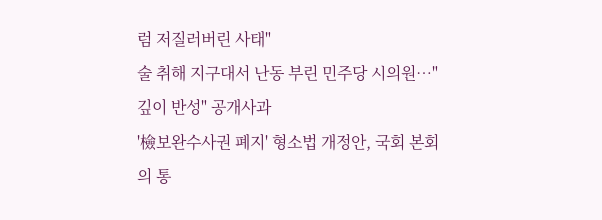럼 저질러버린 사태"
술 취해 지구대서 난동 부린 민주당 시의원…"깊이 반성" 공개사과
'檢보완수사권 폐지' 형소법 개정안, 국회 본회의 통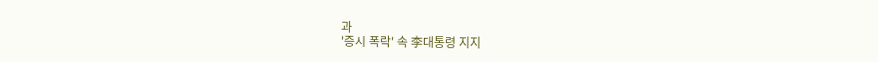과
'증시 폭락' 속 李대통령 지지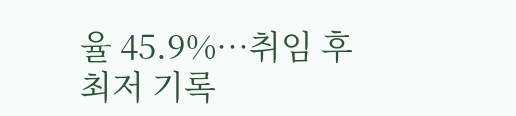율 45.9%…취임 후 최저 기록